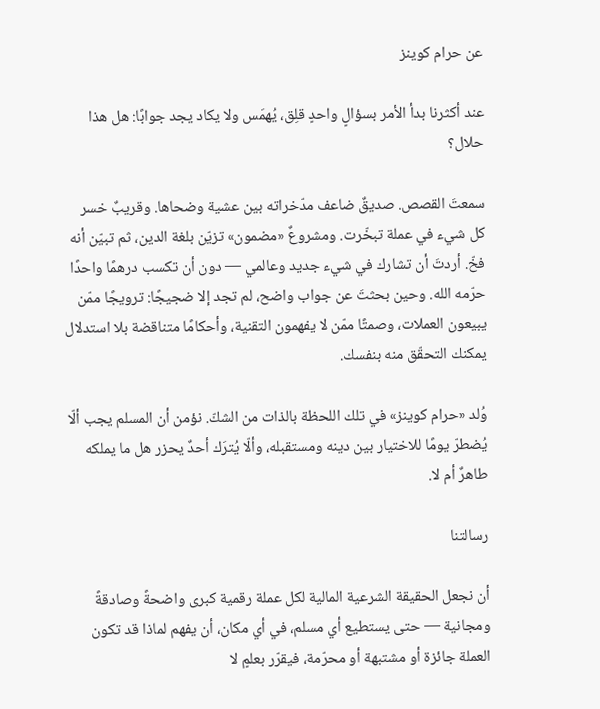عن حرام كوينز

عند أكثرنا بدأ الأمر بسؤالٍ واحدٍ قلِق، يُهمَس ولا يكاد يجد جوابًا: هل هذا حلال؟

سمعتَ القصص. صديقٌ ضاعف مدّخراته بين عشية وضحاها. وقريبٌ خسر كل شيء في عملة تبخّرت. ومشروعٌ «مضمون» تزيّن بلغة الدين، ثم تبيّن أنه فخّ. أردتَ أن تشارك في شيء جديد وعالمي — دون أن تكسب درهمًا واحدًا حرّمه الله. وحين بحثتَ عن جواب واضح، لم تجد إلا ضجيجًا: ترويجًا ممّن يبيعون العملات، وصمتًا ممّن لا يفهمون التقنية، وأحكامًا متناقضة بلا استدلال يمكنك التحقّق منه بنفسك.

وُلد «حرام كوينز» في تلك اللحظة بالذات من الشكّ. نؤمن أن المسلم يجب ألّا يُضطرّ يومًا للاختيار بين دينه ومستقبله، وألّا يُترَك أحدٌ يحزر هل ما يملكه طاهرٌ أم لا.

رسالتنا

أن نجعل الحقيقة الشرعية المالية لكل عملة رقمية كبرى واضحةً وصادقةً ومجانية — حتى يستطيع أي مسلم، في أي مكان، أن يفهم لماذا قد تكون العملة جائزة أو مشتبهة أو محرّمة، فيقرّر بعلمٍ لا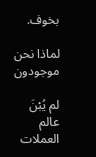بخوف.

لماذا نحن موجودون

لم يُبْنَ عالم العملات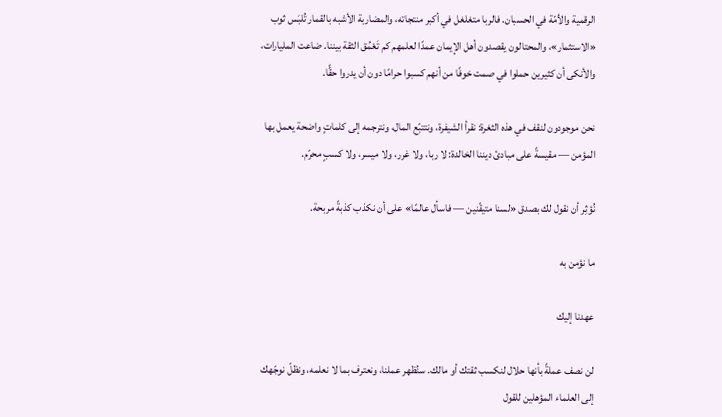الرقمية والأمّة في الحسبان. فالربا متغلغل في أكبر منتجاته، والمضاربة الأشبه بالقمار تُلبَس ثوب «الاستثمار»، والمحتالون يقصدون أهل الإيمان عمدًا لعلمهم كم تَعْمُق الثقة بيننا. ضاعت المليارات، والأنكى أن كثيرين حملوا في صمت خوفًا من أنهم كسبوا حرامًا دون أن يدروا حقًّا.

نحن موجودون لنقف في هذه الثغرة: نقرأ الشيفرة، ونتتبّع المال، ونترجمه إلى كلماتٍ واضحة يعمل بها المؤمن — مقيسةً على مبادئ ديننا الخالدة: لا ربا، ولا غرر، ولا ميسر، ولا كسبٍ محرّم.

نُؤثِر أن نقول لك بصدق «لسنا متيقّنين — فاسأل عالمًا» على أن نكذب كذبةً مربحة.

ما نؤمن به

عهدنا إليك

لن نصف عملةً بأنها حلال لنكسب ثقتك أو مالك. سنُظهر عملنا، ونعترف بما لا نعلمه، ونظلّ نوجّهك إلى العلماء المؤهلين للقول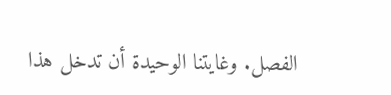الفصل. وغايتنا الوحيدة أن تدخل هذا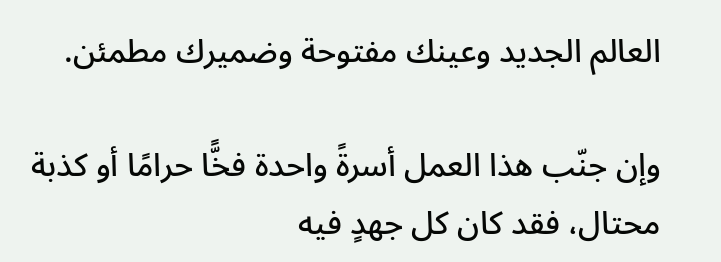العالم الجديد وعينك مفتوحة وضميرك مطمئن.

وإن جنّب هذا العمل أسرةً واحدة فخًّا حرامًا أو كذبة محتال، فقد كان كل جهدٍ فيه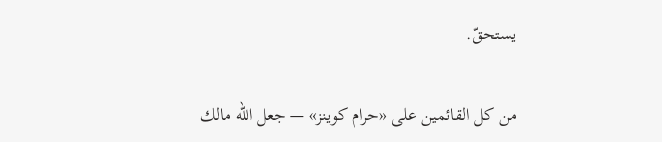يستحقّ.

من كل القائمين على «حرام كوينز» — جعل الله مالك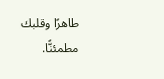طاهرًا وقلبك مطمئنًّا.